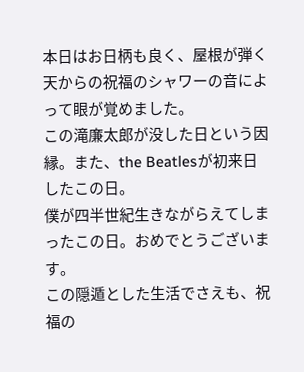本日はお日柄も良く、屋根が弾く天からの祝福のシャワーの音によって眼が覚めました。
この滝廉太郎が没した日という因縁。また、the Beatlesが初来日したこの日。
僕が四半世紀生きながらえてしまったこの日。おめでとうございます。
この隠遁とした生活でさえも、祝福の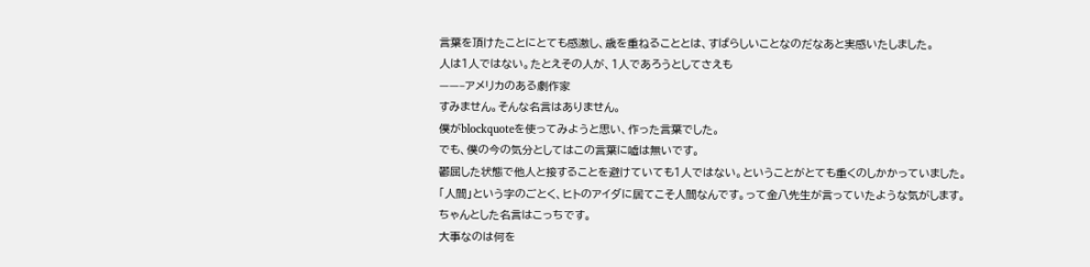言葉を頂けたことにとても感激し、歳を重ねることとは、すばらしいことなのだなあと実感いたしました。
人は1人ではない。たとえその人が、1人であろうとしてさえも
——–アメリカのある劇作家
すみません。そんな名言はありません。
僕がblockquoteを使ってみようと思い、作った言葉でした。
でも、僕の今の気分としてはこの言葉に嘘は無いです。
鬱屈した状態で他人と接することを避けていても1人ではない。ということがとても重くのしかかっていました。
「人間」という字のごとく、ヒトのアイダに居てこそ人間なんです。って金八先生が言っていたような気がします。
ちゃんとした名言はこっちです。
大事なのは何を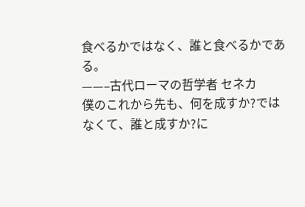食べるかではなく、誰と食べるかである。
——–古代ローマの哲学者 セネカ
僕のこれから先も、何を成すか?ではなくて、誰と成すか?に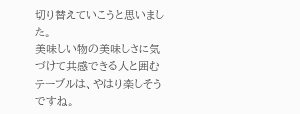切り替えていこうと思いました。
美味しい物の美味しさに気づけて共感できる人と囲むテーブルは、やはり楽しそうですね。